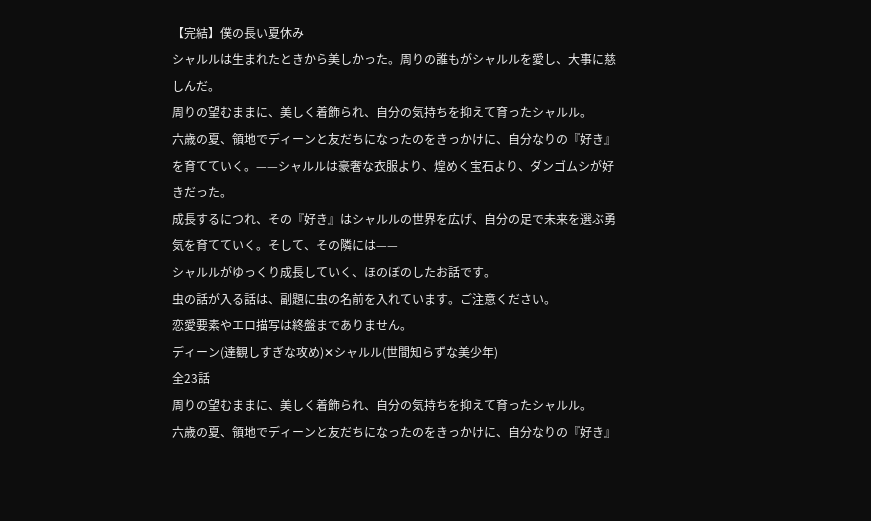【完結】僕の長い夏休み
シャルルは生まれたときから美しかった。周りの誰もがシャルルを愛し、大事に慈しんだ。
周りの望むままに、美しく着飾られ、自分の気持ちを抑えて育ったシャルル。
六歳の夏、領地でディーンと友だちになったのをきっかけに、自分なりの『好き』を育てていく。——シャルルは豪奢な衣服より、煌めく宝石より、ダンゴムシが好きだった。
成長するにつれ、その『好き』はシャルルの世界を広げ、自分の足で未来を選ぶ勇気を育てていく。そして、その隣には——
シャルルがゆっくり成長していく、ほのぼのしたお話です。
虫の話が入る話は、副題に虫の名前を入れています。ご注意ください。
恋愛要素やエロ描写は終盤までありません。
ディーン(達観しすぎな攻め)✕シャルル(世間知らずな美少年)
全23話
周りの望むままに、美しく着飾られ、自分の気持ちを抑えて育ったシャルル。
六歳の夏、領地でディーンと友だちになったのをきっかけに、自分なりの『好き』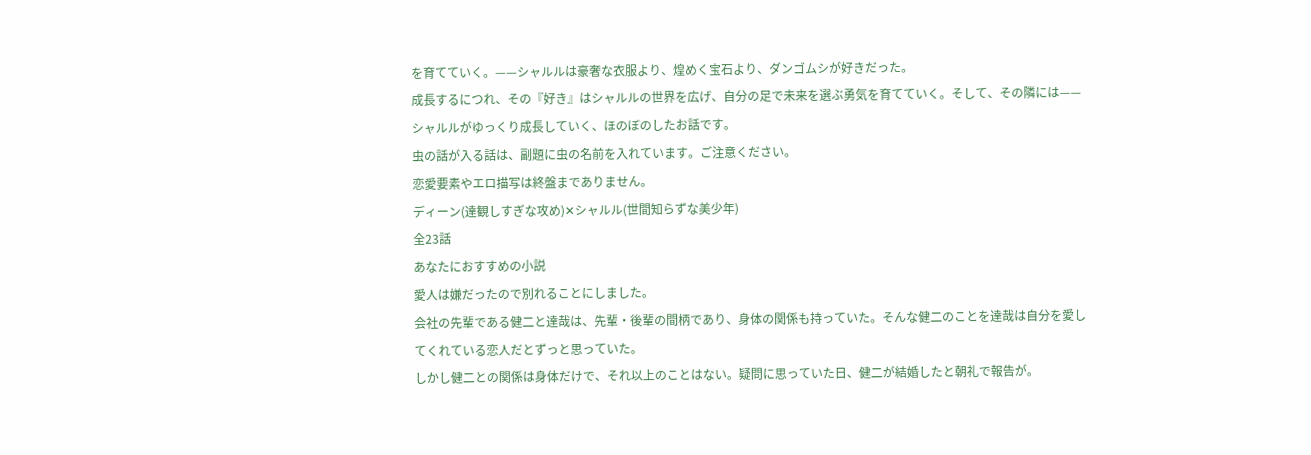を育てていく。——シャルルは豪奢な衣服より、煌めく宝石より、ダンゴムシが好きだった。
成長するにつれ、その『好き』はシャルルの世界を広げ、自分の足で未来を選ぶ勇気を育てていく。そして、その隣には——
シャルルがゆっくり成長していく、ほのぼのしたお話です。
虫の話が入る話は、副題に虫の名前を入れています。ご注意ください。
恋愛要素やエロ描写は終盤までありません。
ディーン(達観しすぎな攻め)✕シャルル(世間知らずな美少年)
全23話
あなたにおすすめの小説
愛人は嫌だったので別れることにしました。
会社の先輩である健二と達哉は、先輩・後輩の間柄であり、身体の関係も持っていた。そんな健二のことを達哉は自分を愛してくれている恋人だとずっと思っていた。
しかし健二との関係は身体だけで、それ以上のことはない。疑問に思っていた日、健二が結婚したと朝礼で報告が。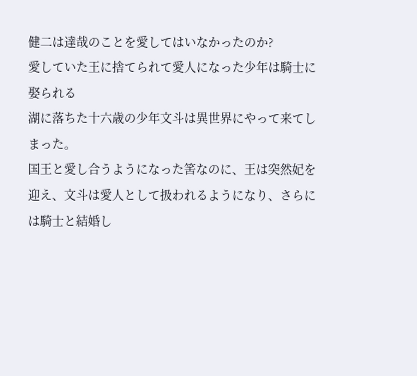健二は達哉のことを愛してはいなかったのか?
愛していた王に捨てられて愛人になった少年は騎士に娶られる
湖に落ちた十六歳の少年文斗は異世界にやって来てしまった。
国王と愛し合うようになった筈なのに、王は突然妃を迎え、文斗は愛人として扱われるようになり、さらには騎士と結婚し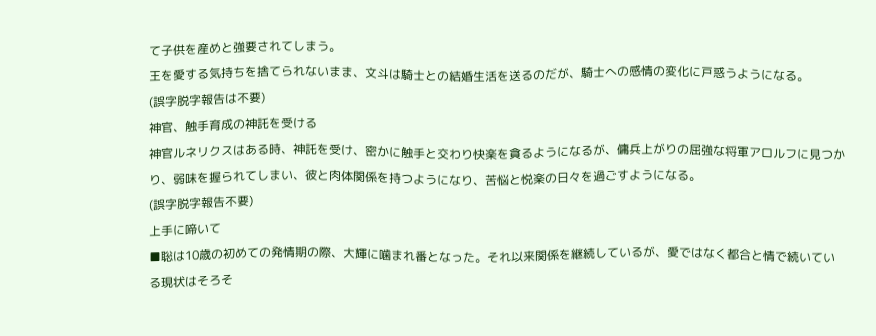て子供を産めと強要されてしまう。
王を愛する気持ちを捨てられないまま、文斗は騎士との結婚生活を送るのだが、騎士への感情の変化に戸惑うようになる。
(誤字脱字報告は不要)
神官、触手育成の神託を受ける
神官ルネリクスはある時、神託を受け、密かに触手と交わり快楽を貪るようになるが、傭兵上がりの屈強な将軍アロルフに見つかり、弱味を握られてしまい、彼と肉体関係を持つようになり、苦悩と悦楽の日々を過ごすようになる。
(誤字脱字報告不要)
上手に啼いて
■聡は10歳の初めての発情期の際、大輝に噛まれ番となった。それ以来関係を継続しているが、愛ではなく都合と情で続いている現状はそろそ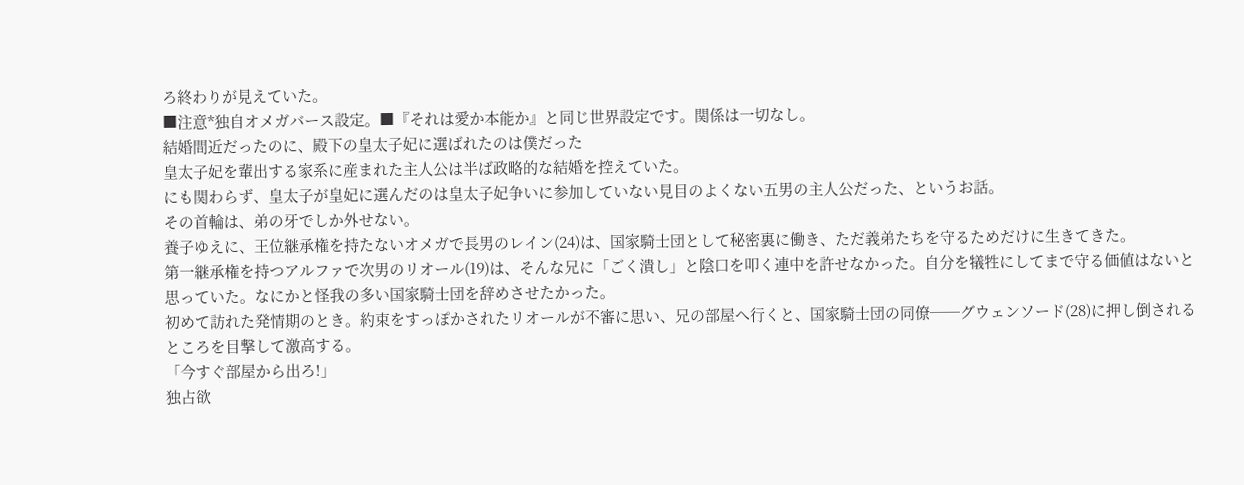ろ終わりが見えていた。
■注意*独自オメガバース設定。■『それは愛か本能か』と同じ世界設定です。関係は一切なし。
結婚間近だったのに、殿下の皇太子妃に選ばれたのは僕だった
皇太子妃を輩出する家系に産まれた主人公は半ば政略的な結婚を控えていた。
にも関わらず、皇太子が皇妃に選んだのは皇太子妃争いに参加していない見目のよくない五男の主人公だった、というお話。
その首輪は、弟の牙でしか外せない。
養子ゆえに、王位継承権を持たないオメガで長男のレイン(24)は、国家騎士団として秘密裏に働き、ただ義弟たちを守るためだけに生きてきた。
第一継承権を持つアルファで次男のリオール(19)は、そんな兄に「ごく潰し」と陰口を叩く連中を許せなかった。自分を犠牲にしてまで守る価値はないと思っていた。なにかと怪我の多い国家騎士団を辞めさせたかった。
初めて訪れた発情期のとき。約束をすっぽかされたリオールが不審に思い、兄の部屋へ行くと、国家騎士団の同僚──グウェンソード(28)に押し倒されるところを目撃して激高する。
「今すぐ部屋から出ろ!」
独占欲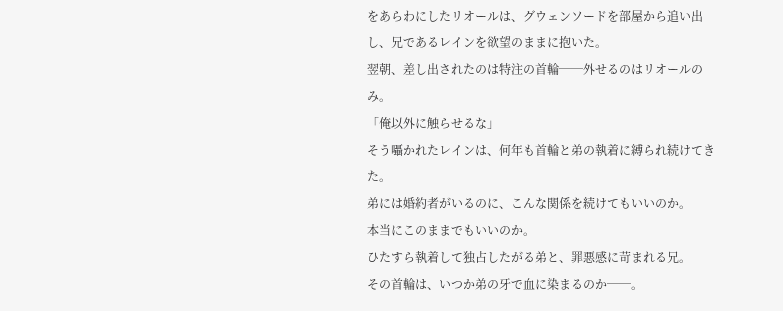をあらわにしたリオールは、グウェンソードを部屋から追い出し、兄であるレインを欲望のままに抱いた。
翌朝、差し出されたのは特注の首輪──外せるのはリオールのみ。
「俺以外に触らせるな」
そう囁かれたレインは、何年も首輪と弟の執着に縛られ続けてきた。
弟には婚約者がいるのに、こんな関係を続けてもいいのか。
本当にこのままでもいいのか。
ひたすら執着して独占したがる弟と、罪悪感に苛まれる兄。
その首輪は、いつか弟の牙で血に染まるのか──。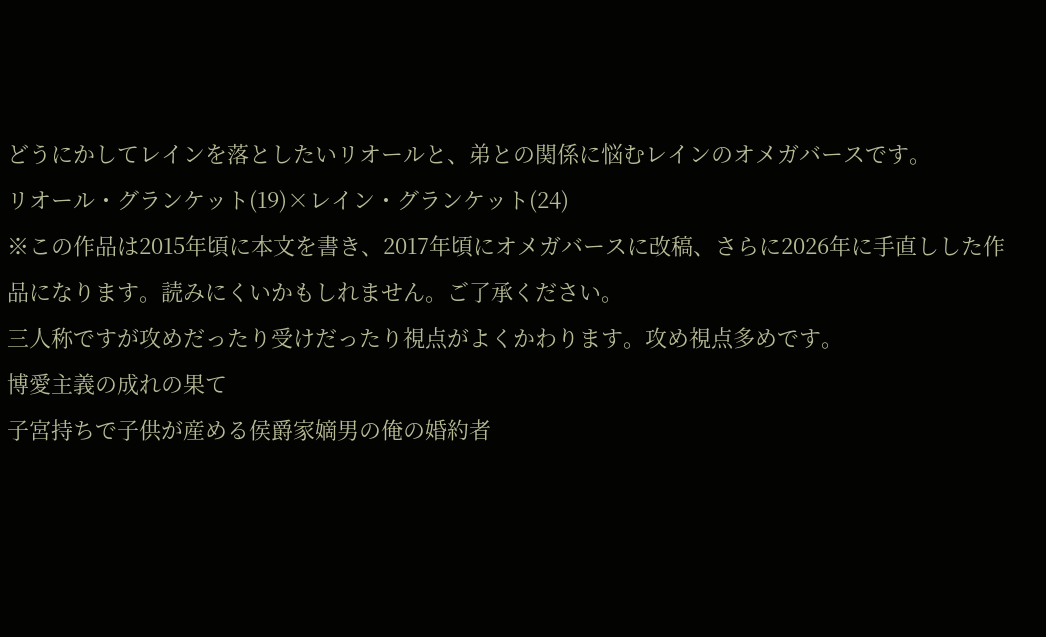どうにかしてレインを落としたいリオールと、弟との関係に悩むレインのオメガバースです。
リオール・グランケット(19)×レイン・グランケット(24)
※この作品は2015年頃に本文を書き、2017年頃にオメガバースに改稿、さらに2026年に手直しした作品になります。読みにくいかもしれません。ご了承ください。
三人称ですが攻めだったり受けだったり視点がよくかわります。攻め視点多めです。
博愛主義の成れの果て
子宮持ちで子供が産める侯爵家嫡男の俺の婚約者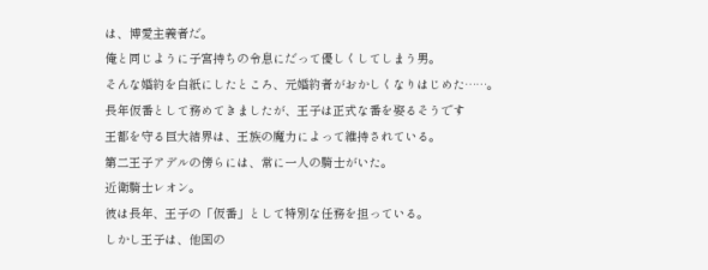は、博愛主義者だ。
俺と同じように子宮持ちの令息にだって優しくしてしまう男。
そんな婚約を白紙にしたところ、元婚約者がおかしくなりはじめた……。
長年仮番として務めてきましたが、王子は正式な番を娶るそうです
王都を守る巨大結界は、王族の魔力によって維持されている。
第二王子アデルの傍らには、常に一人の騎士がいた。
近衛騎士レオン。
彼は長年、王子の「仮番」として特別な任務を担っている。
しかし王子は、他国の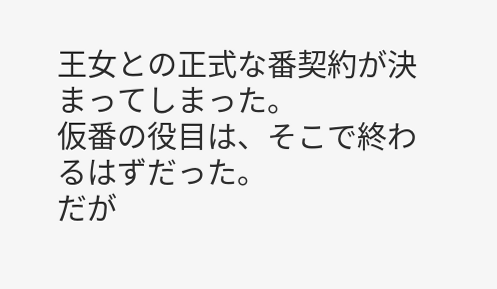王女との正式な番契約が決まってしまった。
仮番の役目は、そこで終わるはずだった。
だが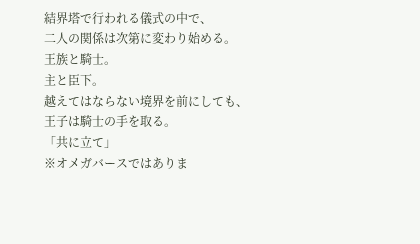結界塔で行われる儀式の中で、
二人の関係は次第に変わり始める。
王族と騎士。
主と臣下。
越えてはならない境界を前にしても、
王子は騎士の手を取る。
「共に立て」
※オメガバースではありま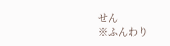せん
※ふんわり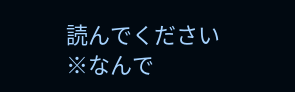読んでください
※なんで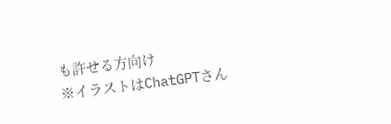も許せる方向け
※イラストはChatGPTさん